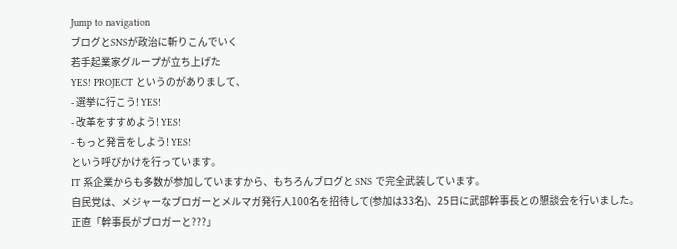Jump to navigation
ブログとSNSが政治に斬りこんでいく
若手起業家グループが立ち上げた
YES! PROJECT というのがありまして、
- 選挙に行こう! YES!
- 改革をすすめよう! YES!
- もっと発言をしよう! YES!
という呼びかけを行っています。
IT 系企業からも多数が参加していますから、もちろんブログと SNS で完全武装しています。
自民党は、メジャーなブロガーとメルマガ発行人100名を招待して(参加は33名)、25日に武部幹事長との懇談会を行いました。
正直「幹事長がブロガーと???」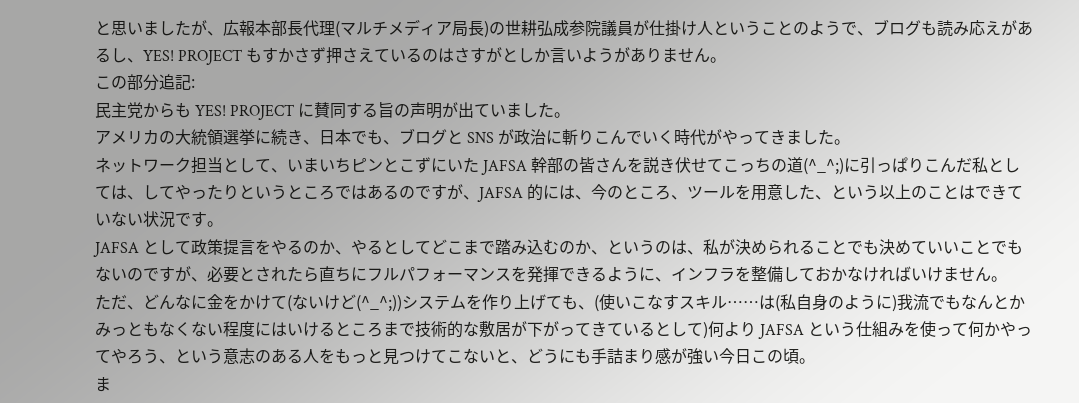と思いましたが、広報本部長代理(マルチメディア局長)の世耕弘成参院議員が仕掛け人ということのようで、ブログも読み応えがあるし、YES! PROJECT もすかさず押さえているのはさすがとしか言いようがありません。
この部分追記:
民主党からも YES! PROJECT に賛同する旨の声明が出ていました。
アメリカの大統領選挙に続き、日本でも、ブログと SNS が政治に斬りこんでいく時代がやってきました。
ネットワーク担当として、いまいちピンとこずにいた JAFSA 幹部の皆さんを説き伏せてこっちの道(^_^;)に引っぱりこんだ私としては、してやったりというところではあるのですが、JAFSA 的には、今のところ、ツールを用意した、という以上のことはできていない状況です。
JAFSA として政策提言をやるのか、やるとしてどこまで踏み込むのか、というのは、私が決められることでも決めていいことでもないのですが、必要とされたら直ちにフルパフォーマンスを発揮できるように、インフラを整備しておかなければいけません。
ただ、どんなに金をかけて(ないけど(^_^;))システムを作り上げても、(使いこなすスキル……は(私自身のように)我流でもなんとかみっともなくない程度にはいけるところまで技術的な敷居が下がってきているとして)何より JAFSA という仕組みを使って何かやってやろう、という意志のある人をもっと見つけてこないと、どうにも手詰まり感が強い今日この頃。
ま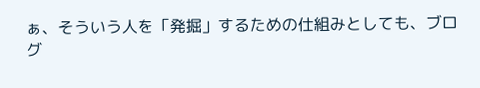ぁ、そういう人を「発掘」するための仕組みとしても、ブログ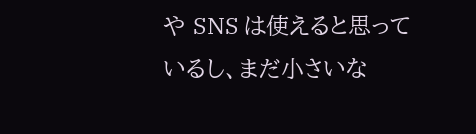や SNS は使えると思っているし、まだ小さいな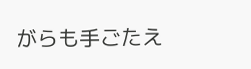がらも手ごたえ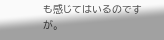も感じてはいるのですが。